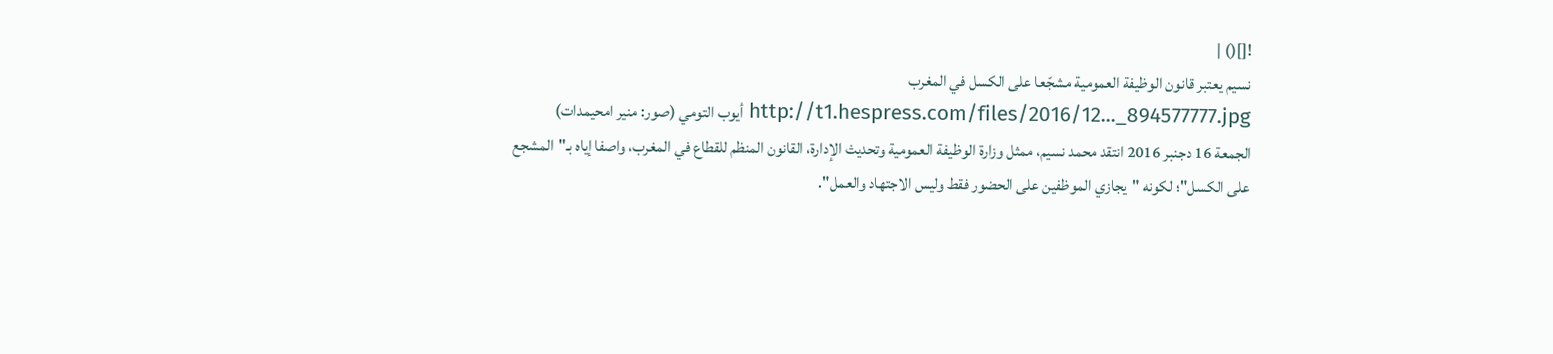![]() |
نسيم يعتبر قانون الوظيفة العمومية مشجّعا على الكسل في المغرب
http://t1.hespress.com/files/2016/12..._894577777.jpg أيوب التومي (صور: منير امحيمدات)
الجمعة 16 دجنبر 2016 انتقد محمد نسيم، ممثل وزارة الوظيفة العمومية وتحديث الإدارة، القانون المنظم للقطاع في المغرب، واصفا إياه بـ"المشجع على الكسل"؛ لكونه "يجازي الموظفين على الحضور فقط وليس الاجتهاد والعمل".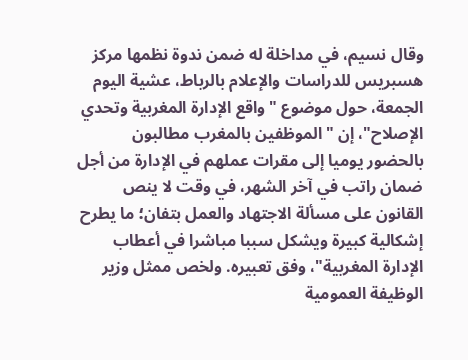وقال نسيم، في مداخلة له ضمن ندوة نظمها مركز هسبريس للدراسات والإعلام بالرباط، عشية اليوم الجمعة، حول موضوع "واقع الإدارة المغربية وتحدي الإصلاح"، إن "الموظفين بالمغرب مطالبون بالحضور يوميا إلى مقرات عملهم في الإدارة من أجل ضمان راتب في آخر الشهر، في وقت لا ينص القانون على مسألة الاجتهاد والعمل بتفان؛ ما يطرح إشكالية كبيرة ويشكل سببا مباشرا في أعطاب الإدارة المغربية"، وفق تعبيره. ولخص ممثل وزير الوظيفة العمومية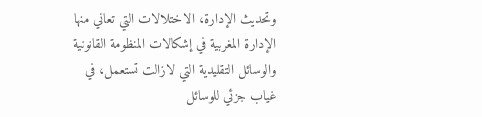وتحديث الإدارة، الاختلالات التي تعاني منها الإدارة المغربية في إشكالات المنظومة القانونية والوسائل التقليدية التي لازالت تستعمل، في غياب جزئي للوسائل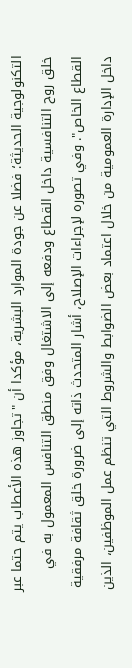التكنولوجية الحديثة؛ فضلا عن جودة الموارد البشرية، مؤكدا أن "تجاوز هذه الأعطاب يتم حتما عبر خلق روح التنافسية داخل القطاع ودفعه إلى الاشتغال وفق منطق التنافس المعمول به في القطاع الخاص". وفي تصوره لإجراءات الإصلاح، أشار المتحدث ذاته إلى ضرورة خلق ثقافة مرفقية داخل الإدارة العمومية من خلال اعتماد بعض الضوابط والشروط التي تنظم عمل الموظفين، الذين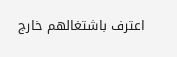اعترف باشتغالهم خارج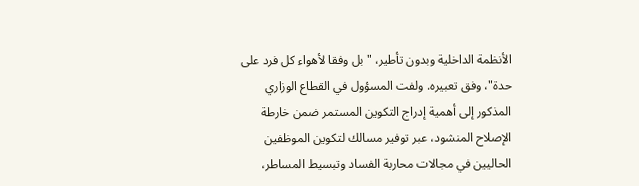الأنظمة الداخلية وبدون تأطير، "بل وفقا لأهواء كل فرد على حدة"، وفق تعبيره. ولفت المسؤول في القطاع الوزاري المذكور إلى أهمية إدراج التكوين المستمر ضمن خارطة الإصلاح المنشود، عبر توفير مسالك لتكوين الموظفين الحاليين في مجالات محاربة الفساد وتبسيط المساطر،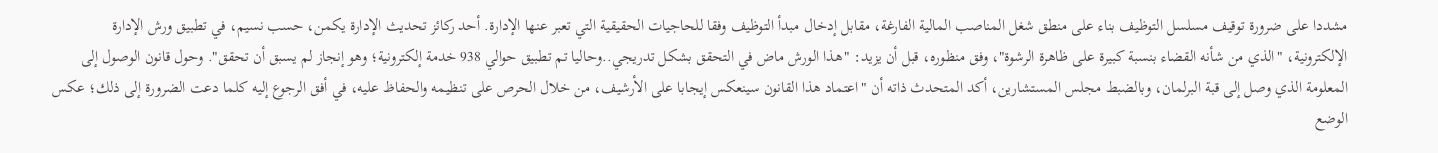مشددا على ضرورة توقيف مسلسل التوظيف بناء على منطق شغل المناصب المالية الفارغة، مقابل إدخال مبدأ التوظيف وفقا للحاجيات الحقيقية التي تعبر عنها الإدارة. أحد ركائز تحديث الإدارة يكمن، حسب نسيم، في تطبيق ورش الإدارة الإلكترونية، "الذي من شأنه القضاء بنسبة كبيرة على ظاهرة الرشوة"، وفق منظوره، قبل أن يزيد: "هذا الورش ماض في التحقق بشكل تدريجي..وحاليا تم تطبيق حوالي 938 خدمة إلكترونية؛ وهو إنجاز لم يسبق أن تحقق". وحول قانون الوصول إلى المعلومة الذي وصل إلى قبة البرلمان، وبالضبط مجلس المستشارين، أكد المتحدث ذاته أن "اعتماد هذا القانون سينعكس إيجابا على الأرشيف، من خلال الحرص على تنظيمه والحفاظ عليه، في أفق الرجوع إليه كلما دعت الضرورة إلى ذلك؛ عكس الوضع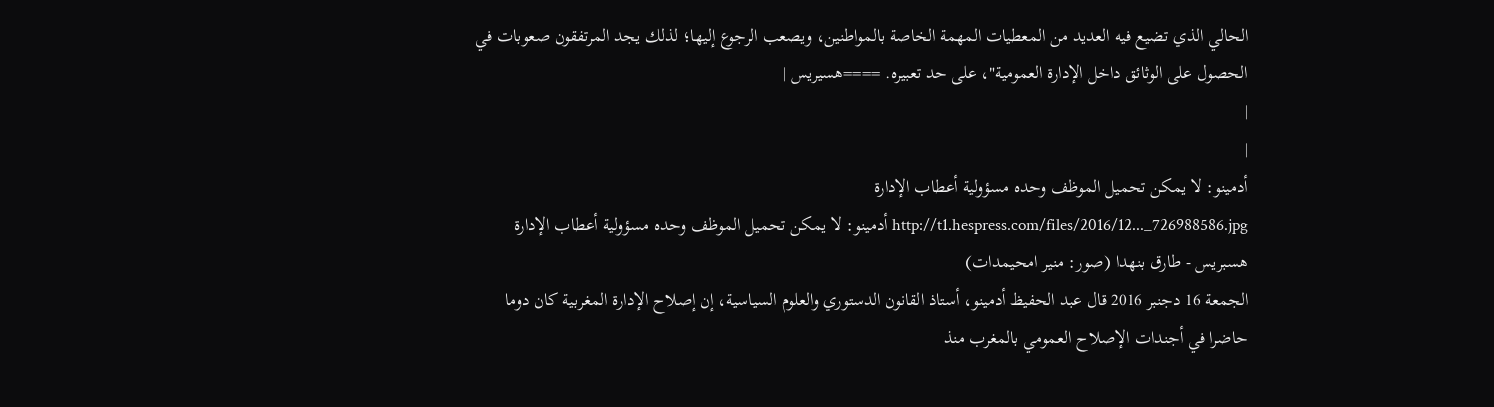الحالي الذي تضيع فيه العديد من المعطيات المهمة الخاصة بالمواطنين، ويصعب الرجوع إليها؛ لذلك يجد المرتفقون صعوبات في الحصول على الوثائق داخل الإدارة العمومية"، على حد تعبيره. ====هسيريس |
|
|
أدمينو: لا يمكن تحميل الموظف وحده مسؤولية أعطاب الإدارة
http://t1.hespress.com/files/2016/12..._726988586.jpg أدمينو: لا يمكن تحميل الموظف وحده مسؤولية أعطاب الإدارة هسبريس - طارق بنهدا (صور: منير امحيمدات)
الجمعة 16 دجنبر 2016 قال عبد الحفيظ أدمينو، أستاذ القانون الدستوري والعلوم السياسية، إن إصلاح الإدارة المغربية كان دوما حاضرا في أجندات الإصلاح العمومي بالمغرب منذ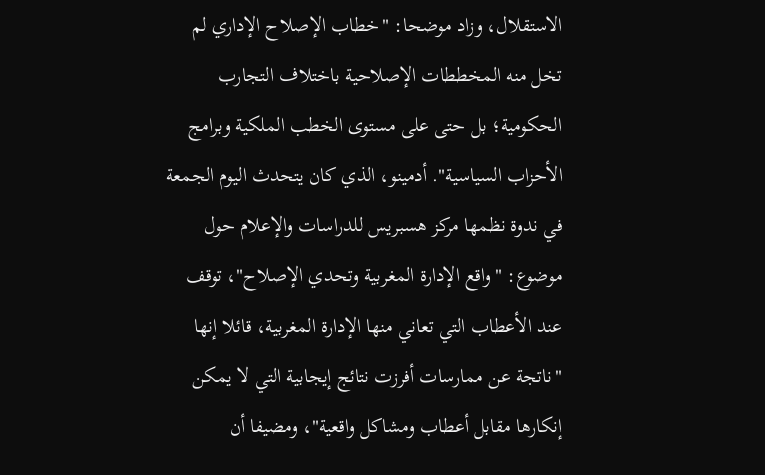الاستقلال، وزاد موضحا: "خطاب الإصلاح الإداري لم تخل منه المخططات الإصلاحية باختلاف التجارب الحكومية؛ بل حتى على مستوى الخطب الملكية وبرامج الأحزاب السياسية". أدمينو، الذي كان يتحدث اليوم الجمعة في ندوة نظمها مركز هسبريس للدراسات والإعلام حول موضوع: "واقع الإدارة المغربية وتحدي الإصلاح"، توقف عند الأعطاب التي تعاني منها الإدارة المغربية، قائلا إنها "ناتجة عن ممارسات أفرزت نتائج إيجابية التي لا يمكن إنكارها مقابل أعطاب ومشاكل واقعية"، ومضيفا أن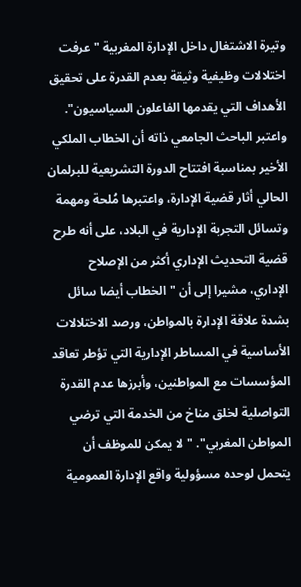وتيرة الاشتغال داخل الإدارة المغربية "عرفت اختلالات وظيفية وثيقة بعدم القدرة على تحقيق الأهداف التي يقدمها الفاعلون السياسيون". واعتبر الباحث الجامعي ذاته أن الخطاب الملكي الأخير بمناسبة افتتاح الدورة التشريعية للبرلمان الحالي أثار قضية الإدارة، واعتبرها مُلحة ومهمة وتسائل التجربة الإدارية في البلاد، على أنه طرح قضية التحديث الإداري أكثر من الإصلاح الإداري، مشيرا إلى أن "الخطاب أيضا سائل بشدة علاقة الإدارة بالمواطن، ورصد الاختلالات الأساسية في المساطر الإدارية التي تؤطر تعاقد المؤسسات مع المواطنين، وأبرزها عدم القدرة التواصلية لخلق مناخ من الخدمة التي ترضي المواطن المغربي". "لا يمكن للموظف أن يتحمل لوحده مسؤولية واقع الإدارة العمومية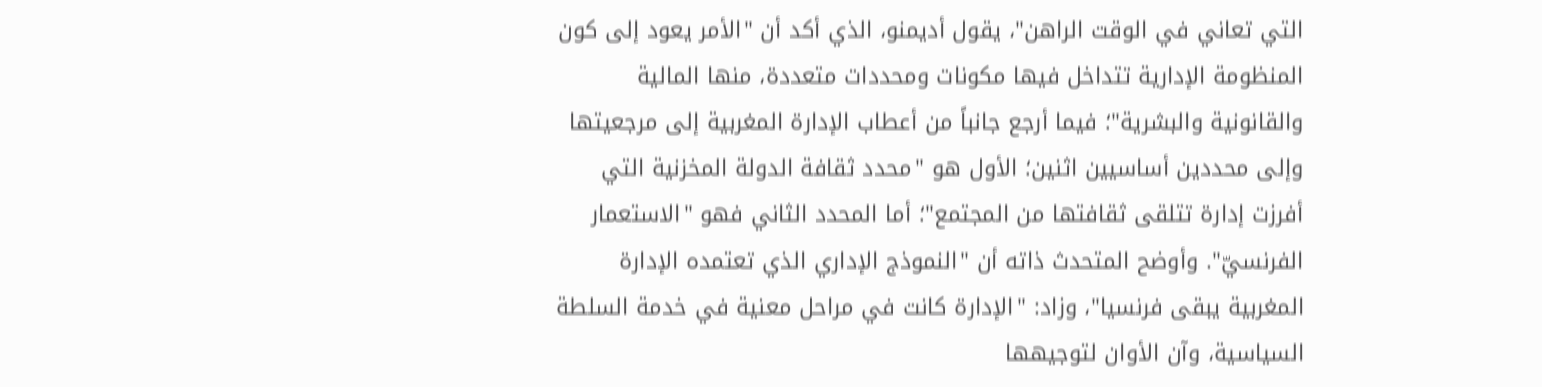التي تعاني في الوقت الراهن"، يقول أديمنو، الذي أكد أن "الأمر يعود إلى كون المنظومة الإدارية تتداخل فيها مكونات ومحددات متعددة، منها المالية والقانونية والبشرية"؛ فيما أرجع جانباً من أعطاب الإدارة المغربية إلى مرجعيتها وإلى محددين أساسيين اثنين؛ الأول هو "محدد ثقافة الدولة المخزنية التي أفرزت إدارة تتلقى ثقافتها من المجتمع"؛ أما المحدد الثاني فهو "الاستعمار الفرنسيّ". وأوضح المتحدث ذاته أن "النموذج الإداري الذي تعتمده الإدارة المغربية يبقى فرنسيا"، وزاد: "الإدارة كانت في مراحل معنية في خدمة السلطة السياسية، وآن الأوان لتوجيهها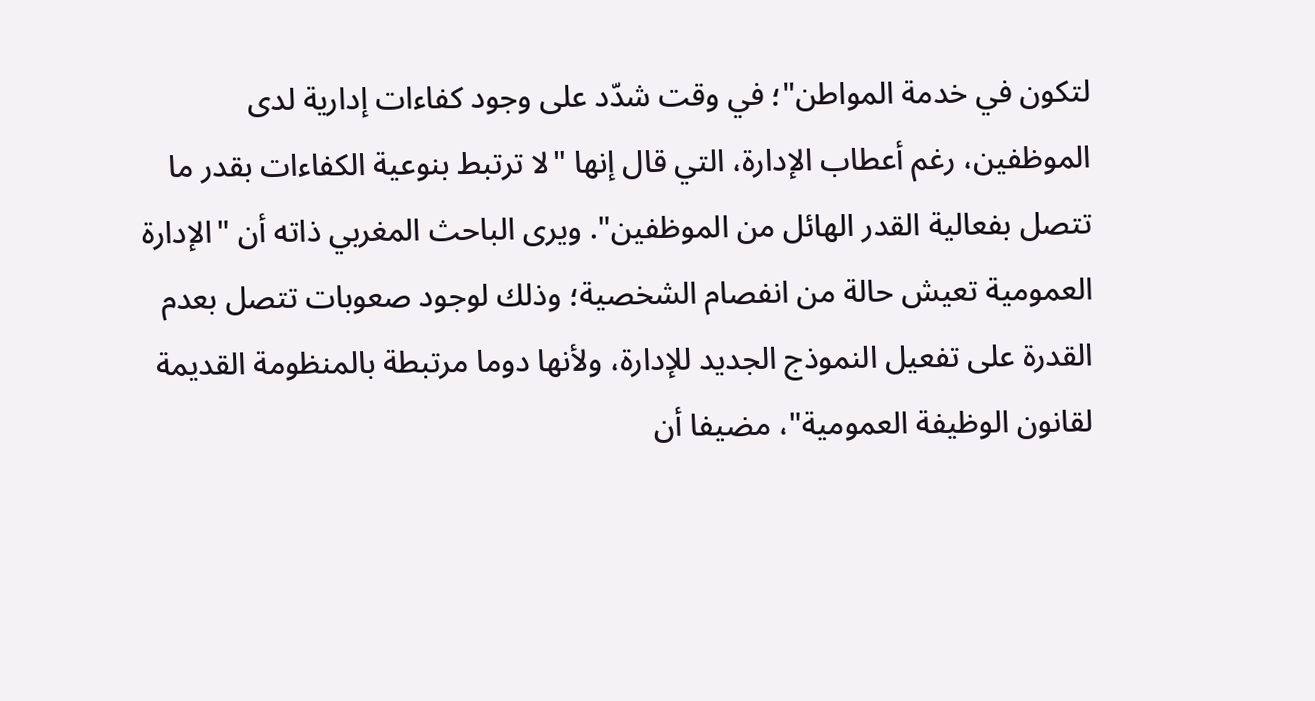لتكون في خدمة المواطن"؛ في وقت شدّد على وجود كفاءات إدارية لدى الموظفين، رغم أعطاب الإدارة، التي قال إنها "لا ترتبط بنوعية الكفاءات بقدر ما تتصل بفعالية القدر الهائل من الموظفين". ويرى الباحث المغربي ذاته أن "الإدارة العمومية تعيش حالة من انفصام الشخصية؛ وذلك لوجود صعوبات تتصل بعدم القدرة على تفعيل النموذج الجديد للإدارة، ولأنها دوما مرتبطة بالمنظومة القديمة لقانون الوظيفة العمومية"، مضيفا أن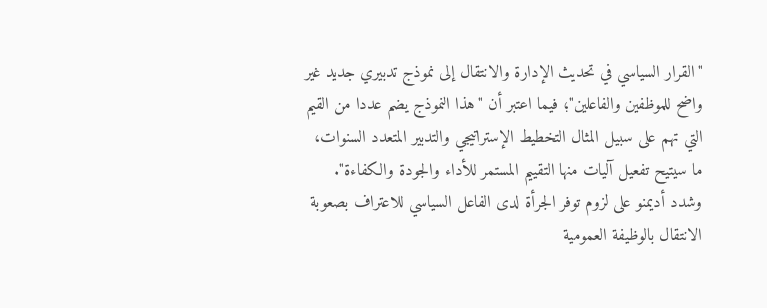"القرار السياسي في تحديث الإدارة والانتقال إلى نموذج تدبيري جديد غير واضح للموظفين والفاعلين"؛ فيما اعتبر أن "هذا النموذج يضم عددا من القيم التي تهم على سبيل المثال التخطيط الإستراتيجي والتدبير المتعدد السنوات، ما سيتيح تفعيل آليات منها التقييم المستمر للأداء والجودة والكفاءة". وشدد أديمنو على لزوم توفر الجرأة لدى الفاعل السياسي للاعتراف بصعوبة الانتقال بالوظيفة العمومية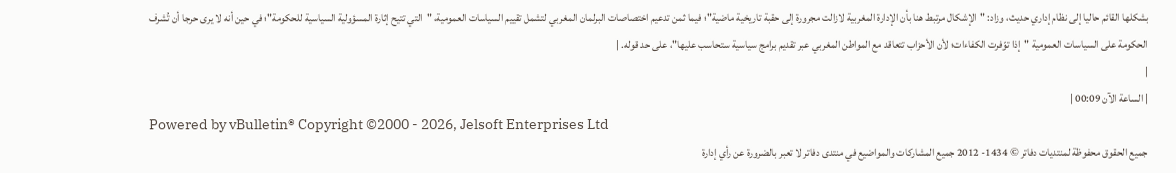بشكلها القائم حاليا إلى نظام إداري حديث، وزاد: "الإشكال مرتبط هنا بأن الإدارة المغربية لازالت مجرورة إلى حقبة تاريخية ماضية"؛ فيما ثمن تدعيم اختصاصات البرلمان المغربي لتشمل تقييم السياسات العمومية، "التي تتيح إثارة المسؤولية السياسية للحكومة"؛ في حين أنه لا يرى حرجا أن تُشرف الحكومة على السياسات العمومية "إذا توّفرت الكفاءات؛ لأن الأحزاب تتعاقد مع المواطن المغربي عبر تقديم برامج سياسية ستحاسب عليها"، على حد قوله. |
|
| الساعة الآن 00:09 |
Powered by vBulletin® Copyright ©2000 - 2026, Jelsoft Enterprises Ltd
جميع الحقوق محفوظة لمنتديات دفاتر © 1434- 2012 جميع المشاركات والمواضيع في منتدى دفاتر لا تعبر بالضرورة عن رأي إدارة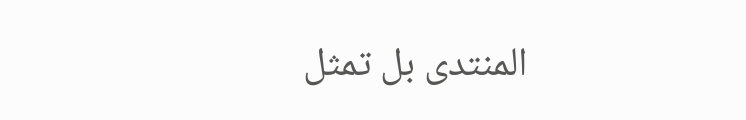المنتدى بل تمثل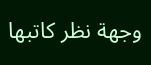وجهة نظر كاتبها